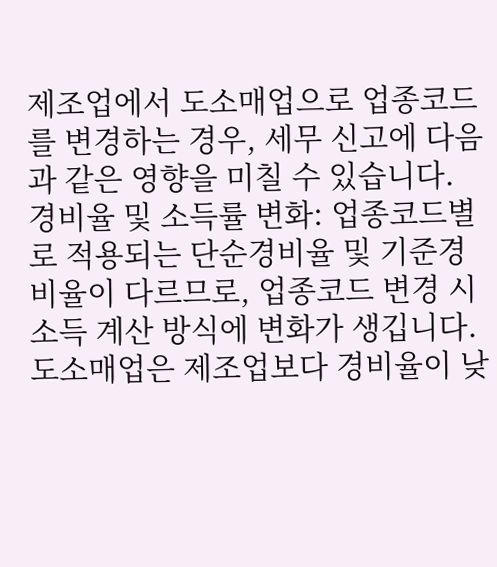제조업에서 도소매업으로 업종코드를 변경하는 경우, 세무 신고에 다음과 같은 영향을 미칠 수 있습니다.
경비율 및 소득률 변화: 업종코드별로 적용되는 단순경비율 및 기준경비율이 다르므로, 업종코드 변경 시 소득 계산 방식에 변화가 생깁니다. 도소매업은 제조업보다 경비율이 낮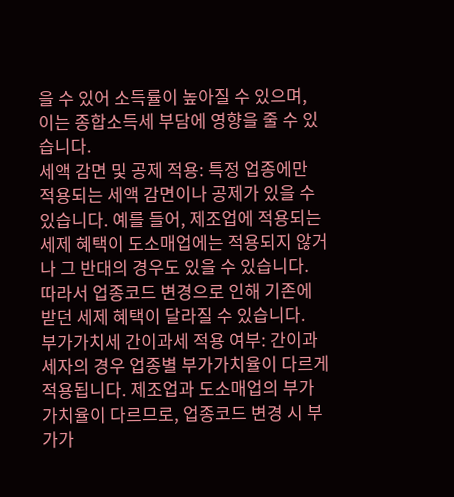을 수 있어 소득률이 높아질 수 있으며, 이는 종합소득세 부담에 영향을 줄 수 있습니다.
세액 감면 및 공제 적용: 특정 업종에만 적용되는 세액 감면이나 공제가 있을 수 있습니다. 예를 들어, 제조업에 적용되는 세제 혜택이 도소매업에는 적용되지 않거나 그 반대의 경우도 있을 수 있습니다. 따라서 업종코드 변경으로 인해 기존에 받던 세제 혜택이 달라질 수 있습니다.
부가가치세 간이과세 적용 여부: 간이과세자의 경우 업종별 부가가치율이 다르게 적용됩니다. 제조업과 도소매업의 부가가치율이 다르므로, 업종코드 변경 시 부가가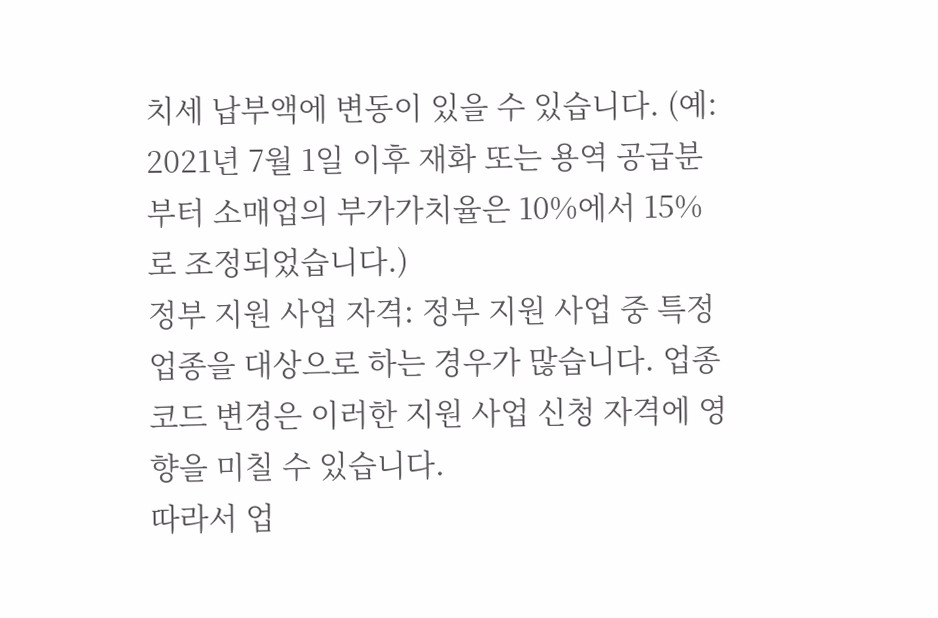치세 납부액에 변동이 있을 수 있습니다. (예: 2021년 7월 1일 이후 재화 또는 용역 공급분부터 소매업의 부가가치율은 10%에서 15%로 조정되었습니다.)
정부 지원 사업 자격: 정부 지원 사업 중 특정 업종을 대상으로 하는 경우가 많습니다. 업종코드 변경은 이러한 지원 사업 신청 자격에 영향을 미칠 수 있습니다.
따라서 업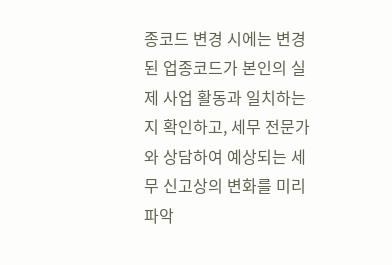종코드 변경 시에는 변경된 업종코드가 본인의 실제 사업 활동과 일치하는지 확인하고, 세무 전문가와 상담하여 예상되는 세무 신고상의 변화를 미리 파악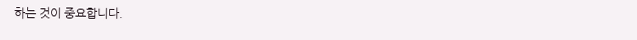하는 것이 중요합니다.